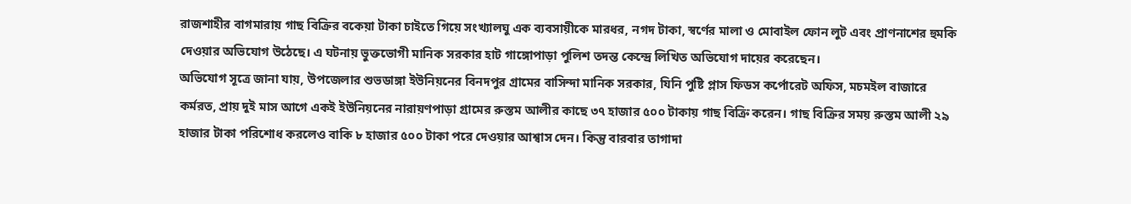রাজশাহীর বাগমারায় গাছ বিক্রির বকেয়া টাকা চাইতে গিয়ে সংখ্যালঘু এক ব্যবসায়ীকে মারধর, নগদ টাকা, স্বর্ণের মালা ও মোবাইল ফোন লুট এবং প্রাণনাশের হুমকি দেওয়ার অভিযোগ উঠেছে। এ ঘটনায় ভুক্তভোগী মানিক সরকার হাট গাঙ্গোপাড়া পুলিশ তদন্ত কেন্দ্রে লিখিত অভিযোগ দায়ের করেছেন।
অভিযোগ সূত্রে জানা যায়, উপজেলার শুভডাঙ্গা ইউনিয়নের বিনদপুর গ্রামের বাসিন্দা মানিক সরকার, যিনি পুষ্টি প্লাস ফিডস কর্পোরেট অফিস, মচমইল বাজারে কর্মরত, প্রায় দুই মাস আগে একই ইউনিয়নের নারায়ণপাড়া গ্রামের রুস্তম আলীর কাছে ৩৭ হাজার ৫০০ টাকায় গাছ বিক্রি করেন। গাছ বিক্রির সময় রুস্তম আলী ২৯ হাজার টাকা পরিশোধ করলেও বাকি ৮ হাজার ৫০০ টাকা পরে দেওয়ার আশ্বাস দেন। কিন্তু বারবার তাগাদা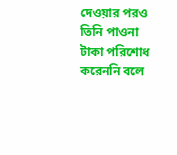দেওয়ার পরও তিনি পাওনা টাকা পরিশোধ করেননি বলে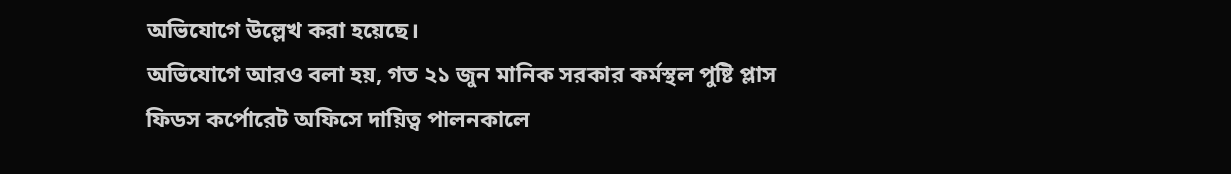অভিযোগে উল্লেখ করা হয়েছে।
অভিযোগে আরও বলা হয়, গত ২১ জুন মানিক সরকার কর্মস্থল পুষ্টি প্লাস ফিডস কর্পোরেট অফিসে দায়িত্ব পালনকালে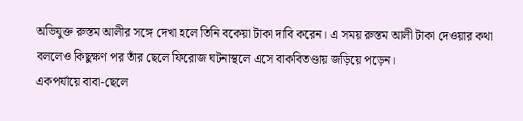অভিযুক্ত রুস্তম আলীর সঙ্গে দেখা হলে তিনি বকেয়া টাকা দাবি করেন। এ সময় রুস্তম আলী টাকা দেওয়ার কথা বললেও কিছুক্ষণ পর তাঁর ছেলে ফিরোজ ঘটনাস্থলে এসে বাকবিতণ্ডায় জড়িয়ে পড়েন।
একপর্যায়ে বাবা-ছেলে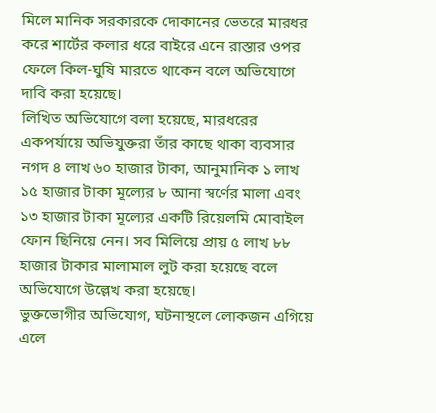মিলে মানিক সরকারকে দোকানের ভেতরে মারধর করে শার্টের কলার ধরে বাইরে এনে রাস্তার ওপর ফেলে কিল-ঘুষি মারতে থাকেন বলে অভিযোগে দাবি করা হয়েছে।
লিখিত অভিযোগে বলা হয়েছে, মারধরের একপর্যায়ে অভিযুক্তরা তাঁর কাছে থাকা ব্যবসার নগদ ৪ লাখ ৬০ হাজার টাকা, আনুমানিক ১ লাখ ১৫ হাজার টাকা মূল্যের ৮ আনা স্বর্ণের মালা এবং ১৩ হাজার টাকা মূল্যের একটি রিয়েলমি মোবাইল ফোন ছিনিয়ে নেন। সব মিলিয়ে প্রায় ৫ লাখ ৮৮ হাজার টাকার মালামাল লুট করা হয়েছে বলে অভিযোগে উল্লেখ করা হয়েছে।
ভুক্তভোগীর অভিযোগ, ঘটনাস্থলে লোকজন এগিয়ে এলে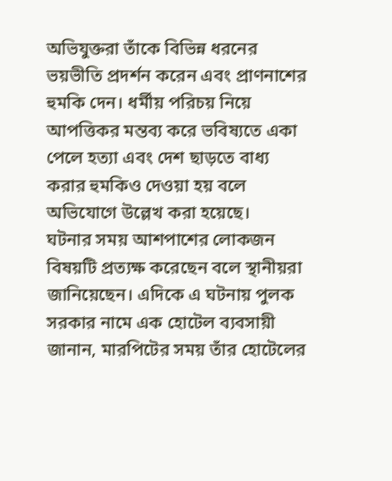অভিযুক্তরা তাঁকে বিভিন্ন ধরনের ভয়ভীতি প্রদর্শন করেন এবং প্রাণনাশের হুমকি দেন। ধর্মীয় পরিচয় নিয়ে আপত্তিকর মন্তব্য করে ভবিষ্যতে একা পেলে হত্যা এবং দেশ ছাড়তে বাধ্য করার হুমকিও দেওয়া হয় বলে অভিযোগে উল্লেখ করা হয়েছে।
ঘটনার সময় আশপাশের লোকজন বিষয়টি প্রত্যক্ষ করেছেন বলে স্থানীয়রা জানিয়েছেন। এদিকে এ ঘটনায় পুলক সরকার নামে এক হোটেল ব্যবসায়ী জানান, মারপিটের সময় তাঁর হোটেলের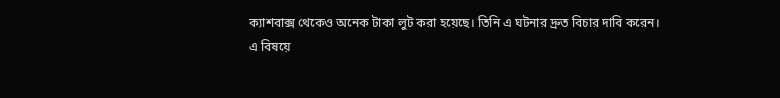ক্যাশবাক্স থেকেও অনেক টাকা লুট করা হয়েছে। তিনি এ ঘটনার দ্রুত বিচার দাবি করেন।
এ বিষয়ে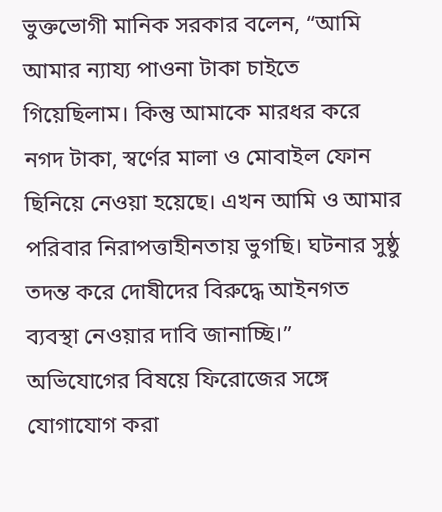ভুক্তভোগী মানিক সরকার বলেন, “আমি আমার ন্যায্য পাওনা টাকা চাইতে গিয়েছিলাম। কিন্তু আমাকে মারধর করে নগদ টাকা, স্বর্ণের মালা ও মোবাইল ফোন ছিনিয়ে নেওয়া হয়েছে। এখন আমি ও আমার পরিবার নিরাপত্তাহীনতায় ভুগছি। ঘটনার সুষ্ঠু তদন্ত করে দোষীদের বিরুদ্ধে আইনগত ব্যবস্থা নেওয়ার দাবি জানাচ্ছি।”
অভিযোগের বিষয়ে ফিরোজের সঙ্গে যোগাযোগ করা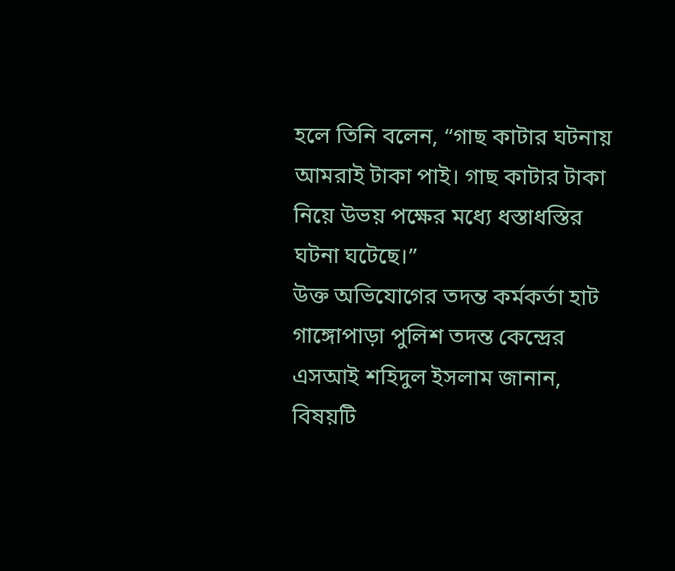হলে তিনি বলেন, “গাছ কাটার ঘটনায় আমরাই টাকা পাই। গাছ কাটার টাকা নিয়ে উভয় পক্ষের মধ্যে ধস্তাধস্তির ঘটনা ঘটেছে।”
উক্ত অভিযোগের তদন্ত কর্মকর্তা হাট গাঙ্গোপাড়া পুলিশ তদন্ত কেন্দ্রের এসআই শহিদুল ইসলাম জানান, বিষয়টি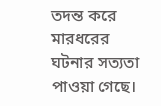তদন্ত করে মারধরের ঘটনার সত্যতা পাওয়া গেছে।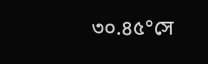৩০.৪৫°সে